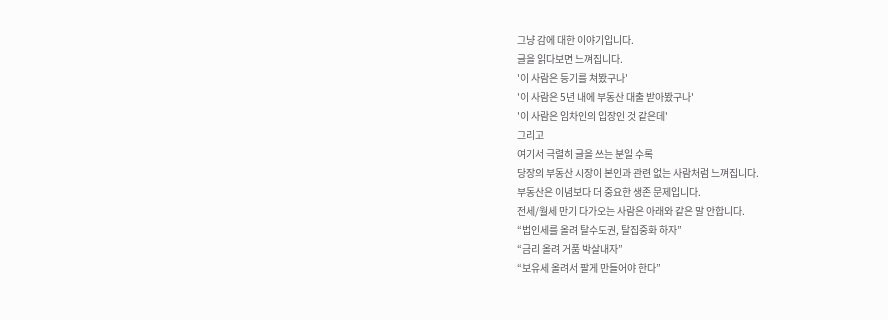그냥 감에 대한 이야기입니다.
글을 읽다보면 느껴집니다.
'이 사람은 등기를 쳐봤구나'
'이 사람은 5년 내에 부동산 대출 받아봤구나'
'이 사람은 임차인의 입장인 것 같은데'
그리고
여기서 극렬히 글을 쓰는 분일 수록
당장의 부동산 시장이 본인과 관련 없는 사람처럼 느껴집니다.
부동산은 이념보다 더 중요한 생존 문제입니다.
전세/월세 만기 다가오는 사람은 아래와 같은 말 안합니다.
“법인세를 올려 탈수도권, 탈집중화 하자”
“금리 올려 거품 박살내자”
“보유세 올려서 팔게 만들어야 한다”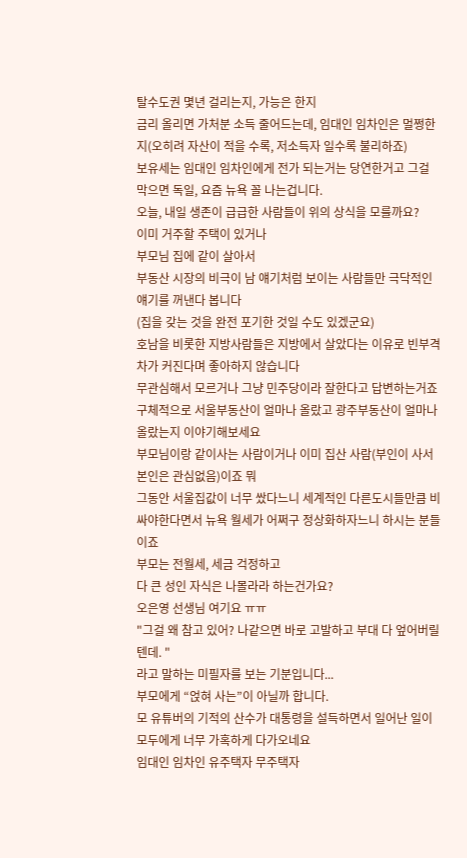탈수도권 몇년 걸리는지, 가능은 한지
금리 올리면 가처분 소득 줄어드는데, 임대인 임차인은 멀쩡한지(오히려 자산이 적을 수록, 저소득자 일수록 불리하죠)
보유세는 임대인 임차인에게 전가 되는거는 당연한거고 그걸 막으면 독일, 요즘 뉴욕 꼴 나는겁니다.
오늘, 내일 생존이 급급한 사람들이 위의 상식을 모를까요?
이미 거주할 주택이 있거나
부모님 집에 같이 살아서
부동산 시장의 비극이 남 얘기처럼 보이는 사람들만 극닥적인 얘기를 꺼낸다 봅니다
(집을 갖는 것을 완전 포기한 것일 수도 있겠군요)
호남을 비롯한 지방사람들은 지방에서 살았다는 이유로 빈부격차가 커진다며 좋아하지 않습니다
무관심해서 모르거나 그냥 민주당이라 잘한다고 답변하는거죠
구체적으로 서울부동산이 얼마나 올랐고 광주부동산이 얼마나 올랐는지 이야기해보세요
부모님이랑 같이사는 사람이거나 이미 집산 사람(부인이 사서 본인은 관심없음)이죠 뭐
그동안 서울집값이 너무 쌌다느니 세계적인 다른도시들만큼 비싸야한다면서 뉴욕 월세가 어쩌구 정상화하자느니 하시는 분들이죠
부모는 전월세, 세금 걱정하고
다 큰 성인 자식은 나몰라라 하는건가요?
오은영 선생님 여기요 ㅠㅠ
"그걸 왜 참고 있어? 나같으면 바로 고발하고 부대 다 엎어버릴텐데. "
라고 말하는 미필자를 보는 기분입니다...
부모에게 “얹혀 사는”이 아닐까 합니다.
모 유튜버의 기적의 산수가 대통령을 설득하면서 일어난 일이 모두에게 너무 가혹하게 다가오네요
임대인 임차인 유주택자 무주택자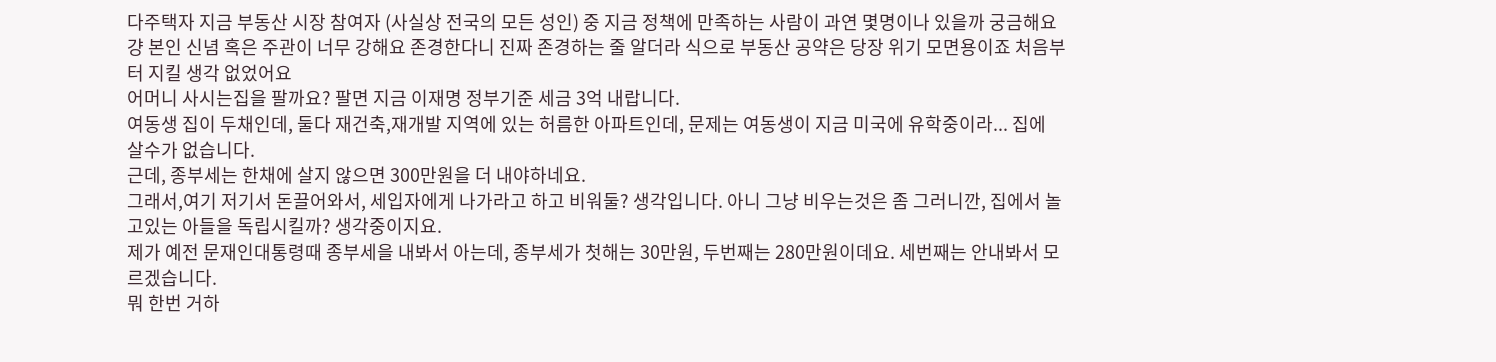다주택자 지금 부동산 시장 참여자 (사실상 전국의 모든 성인) 중 지금 정책에 만족하는 사람이 과연 몇명이나 있을까 궁금해요
걍 본인 신념 혹은 주관이 너무 강해요 존경한다니 진짜 존경하는 줄 알더라 식으로 부동산 공약은 당장 위기 모면용이죠 처음부터 지킬 생각 없었어요
어머니 사시는집을 팔까요? 팔면 지금 이재명 정부기준 세금 3억 내랍니다.
여동생 집이 두채인데, 둘다 재건축,재개발 지역에 있는 허름한 아파트인데, 문제는 여동생이 지금 미국에 유학중이라... 집에 살수가 없습니다.
근데, 종부세는 한채에 살지 않으면 300만원을 더 내야하네요.
그래서,여기 저기서 돈끌어와서, 세입자에게 나가라고 하고 비워둘? 생각입니다. 아니 그냥 비우는것은 좀 그러니깐, 집에서 놀고있는 아들을 독립시킬까? 생각중이지요.
제가 예전 문재인대통령때 종부세을 내봐서 아는데, 종부세가 첫해는 30만원, 두번째는 280만원이데요. 세번째는 안내봐서 모르겠습니다.
뭐 한번 거하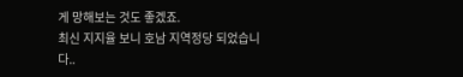게 망해보는 것도 좋겠죠.
최신 지지율 보니 호남 지역정당 되었습니다..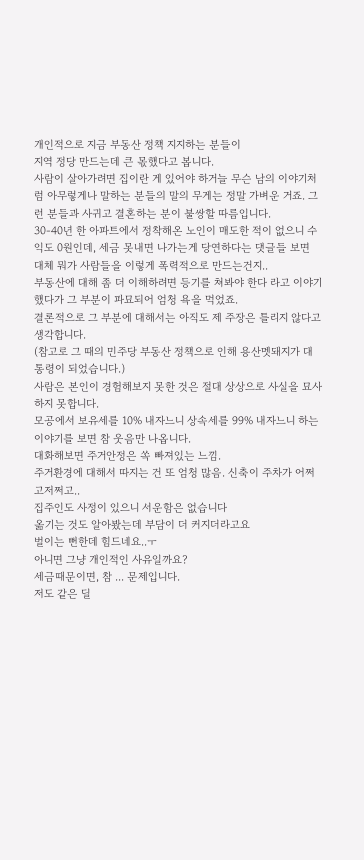개인적으로 지금 부동산 정책 지지하는 분들이
지역 정당 만드는데 큰 몫했다고 봅니다.
사람이 살아가려면 집이란 게 있어야 하거늘 무슨 남의 이야기처럼 아무렇게나 말하는 분들의 말의 무게는 정말 가벼운 거죠. 그런 분들과 사귀고 결혼하는 분이 불쌍할 따름입니다.
30-40년 한 아파트에서 정착해온 노인이 매도한 적이 없으니 수익도 0원인데, 세금 못내면 나가는게 당연하다는 댓글들 보면
대체 뭐가 사람들을 이렇게 폭력적으로 만드는건지..
부동산에 대해 좀 더 이해하려면 등기를 쳐봐야 한다 라고 이야기했다가 그 부분이 파묘되어 엄청 욕을 먹었죠.
결론적으로 그 부분에 대해서는 아직도 제 주장은 틀리지 않다고 생각합니다.
(참고로 그 때의 민주당 부동산 정책으로 인해 용산멧돼지가 대통령이 되었습니다.)
사람은 본인이 경험해보지 못한 것은 절대 상상으로 사실을 묘사하지 못합니다.
모공에서 보유세를 10% 내자느니 상속세를 99% 내자느니 하는 이야기를 보면 참 웃음만 나옵니다.
대화해보면 주거안정은 쏙 빠져있는 느낌.
주거환경에 대해서 따지는 건 또 엄청 많음. 신축이 주차가 어쩌고저쩌고..
집주인도 사정이 있으니 서운함은 없습니다
옮기는 것도 알아봤는데 부담이 더 커지더라고요
벌이는 뻔한데 힘드네요..ㅜ
아니면 그냥 개인적인 사유일까요?
세금때문이면, 참 ... 문제입니다.
저도 같은 딜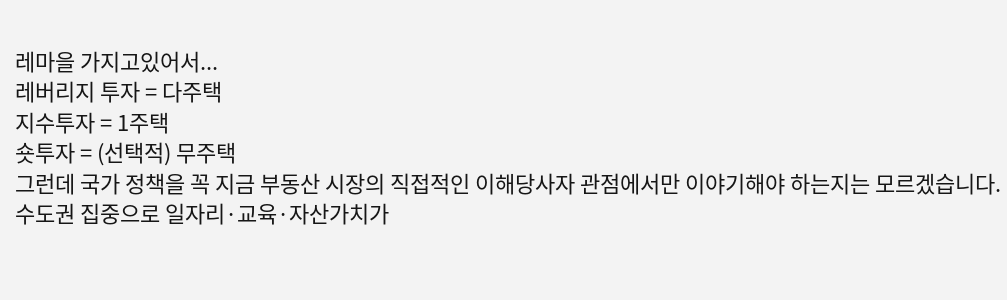레마을 가지고있어서...
레버리지 투자 = 다주택
지수투자 = 1주택
숏투자 = (선택적) 무주택
그런데 국가 정책을 꼭 지금 부동산 시장의 직접적인 이해당사자 관점에서만 이야기해야 하는지는 모르겠습니다. 수도권 집중으로 일자리·교육·자산가치가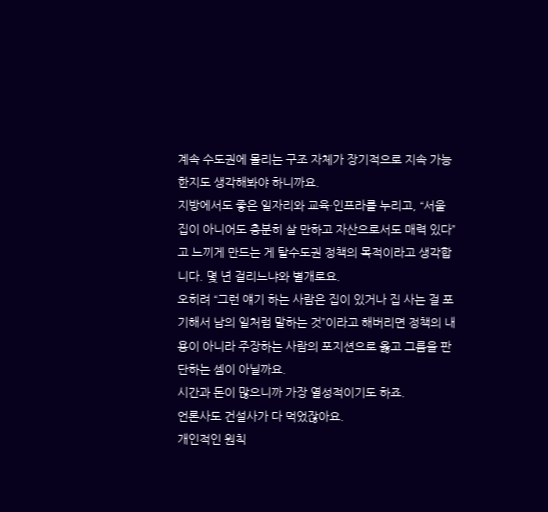계속 수도권에 몰리는 구조 자체가 장기적으로 지속 가능한지도 생각해봐야 하니까요.
지방에서도 좋은 일자리와 교육·인프라를 누리고, “서울 집이 아니어도 충분히 살 만하고 자산으로서도 매력 있다”고 느끼게 만드는 게 탈수도권 정책의 목적이라고 생각합니다. 몇 년 걸리느냐와 별개로요.
오히려 “그런 얘기 하는 사람은 집이 있거나 집 사는 걸 포기해서 남의 일처럼 말하는 것”이라고 해버리면 정책의 내용이 아니라 주장하는 사람의 포지션으로 옳고 그름을 판단하는 셈이 아닐까요.
시간과 돈이 많으니까 가장 열성적이기도 하죠.
언론사도 건설사가 다 먹었잖아요.
개인적인 원칙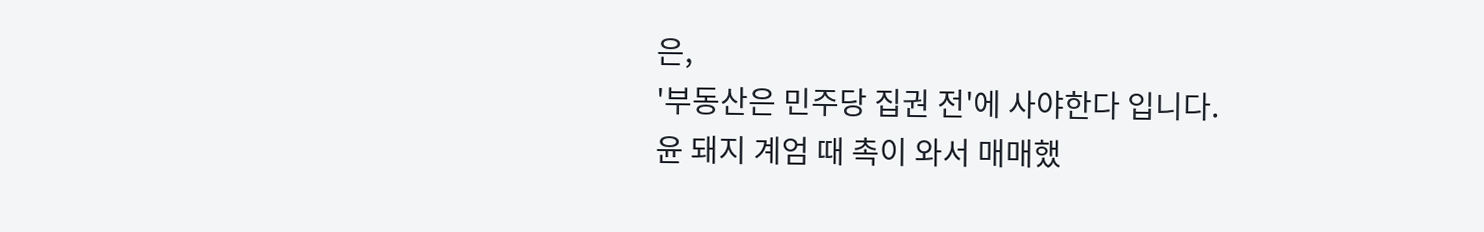은,
'부동산은 민주당 집권 전'에 사야한다 입니다.
윤 돼지 계엄 때 촉이 와서 매매했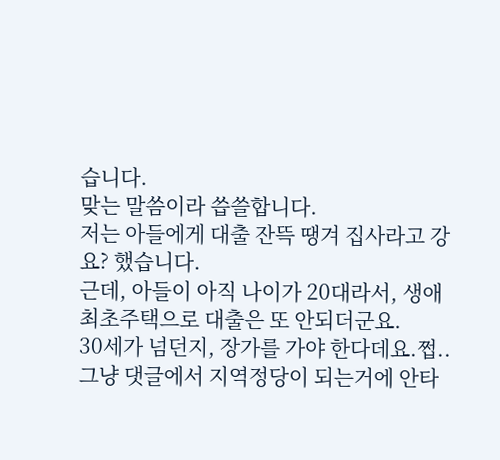습니다.
맞는 말씀이라 씁쓸합니다.
저는 아들에게 대출 잔뜩 땡겨 집사라고 강요? 했습니다.
근데, 아들이 아직 나이가 20대라서, 생애최초주택으로 대출은 또 안되더군요.
30세가 넘던지, 장가를 가야 한다데요.쩝..
그냥 댓글에서 지역정당이 되는거에 안타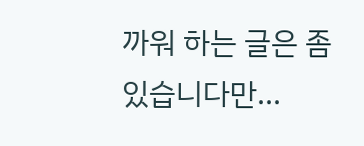까워 하는 글은 좀 있습니다만...